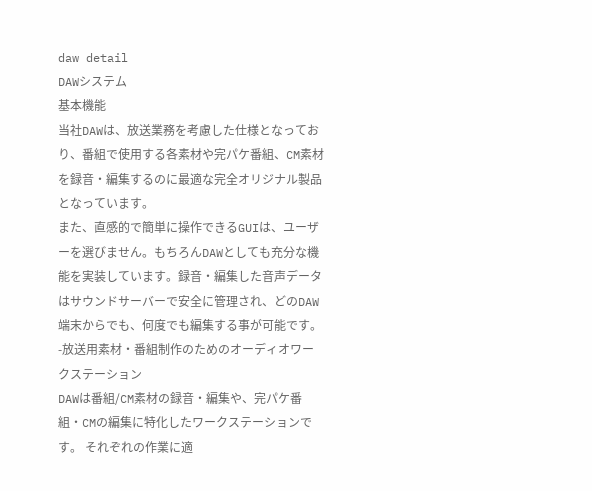daw detail
DAWシステム
基本機能
当社DAWは、放送業務を考慮した仕様となっており、番組で使用する各素材や完パケ番組、CM素材を録音・編集するのに最適な完全オリジナル製品となっています。
また、直感的で簡単に操作できるGUIは、ユーザーを選びません。もちろんDAWとしても充分な機能を実装しています。録音・編集した音声データはサウンドサーバーで安全に管理され、どのDAW端末からでも、何度でも編集する事が可能です。
-放送用素材・番組制作のためのオーディオワークステーション
DAWは番組/CM素材の録音・編集や、完パケ番組・CMの編集に特化したワークステーションです。 それぞれの作業に適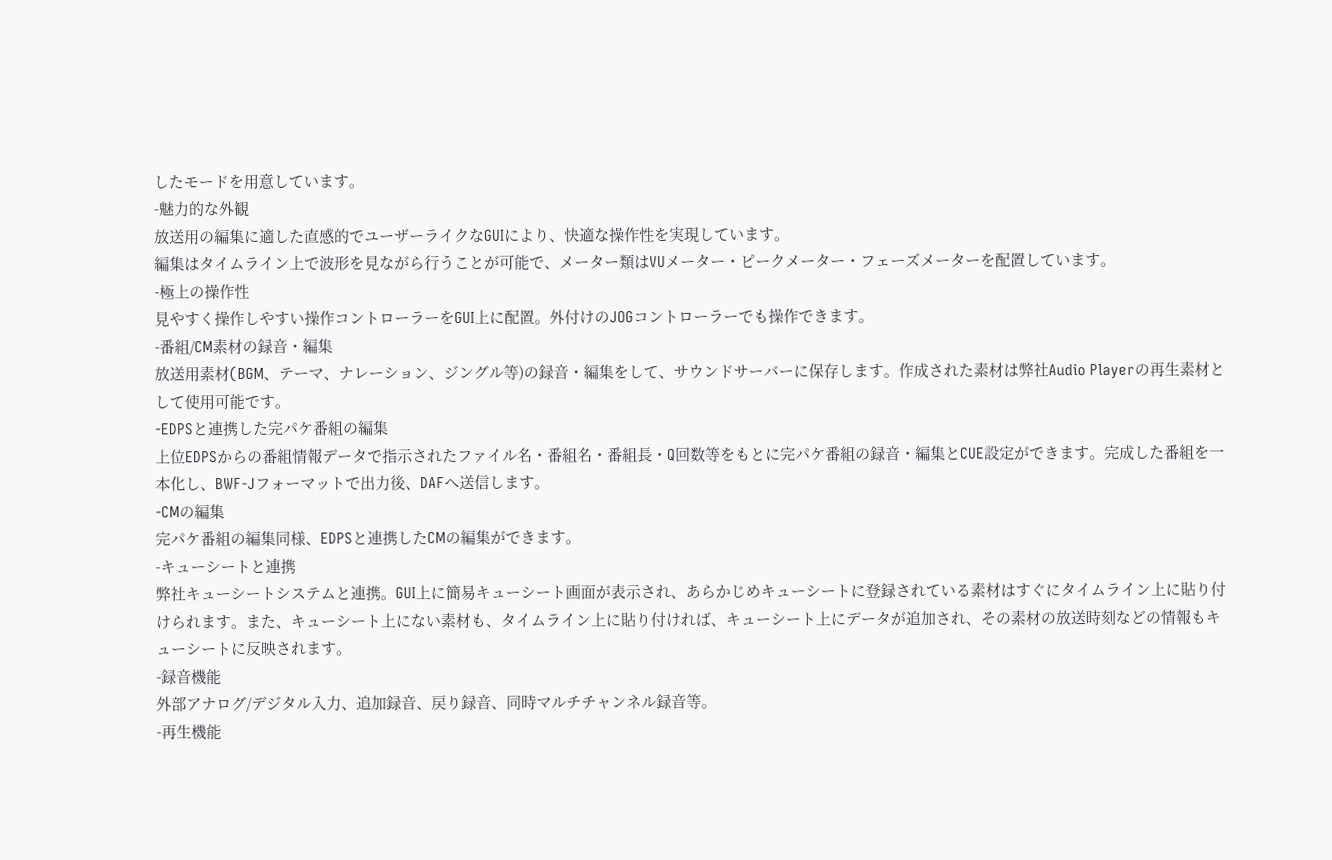したモードを用意しています。
-魅力的な外観
放送用の編集に適した直感的でユーザーライクなGUIにより、快適な操作性を実現しています。
編集はタイムライン上で波形を見ながら行うことが可能で、メーター類はVUメーター・ピークメーター・フェーズメーターを配置しています。
-極上の操作性
見やすく操作しやすい操作コントローラーをGUI上に配置。外付けのJOGコントローラーでも操作できます。
-番組/CM素材の録音・編集
放送用素材(BGM、テーマ、ナレーション、ジングル等)の録音・編集をして、サウンドサーバーに保存します。作成された素材は弊社Audio Playerの再生素材として使用可能です。
-EDPSと連携した完パケ番組の編集
上位EDPSからの番組情報データで指示されたファイル名・番組名・番組長・Q回数等をもとに完パケ番組の録音・編集とCUE設定ができます。完成した番組を一本化し、BWF-Jフォーマットで出力後、DAFへ送信します。
-CMの編集
完パケ番組の編集同様、EDPSと連携したCMの編集ができます。
-キューシートと連携
弊社キューシートシステムと連携。GUI上に簡易キューシート画面が表示され、あらかじめキューシートに登録されている素材はすぐにタイムライン上に貼り付けられます。また、キューシート上にない素材も、タイムライン上に貼り付ければ、キューシート上にデータが追加され、その素材の放送時刻などの情報もキューシートに反映されます。
-録音機能
外部アナログ/デジタル入力、追加録音、戻り録音、同時マルチチャンネル録音等。
-再生機能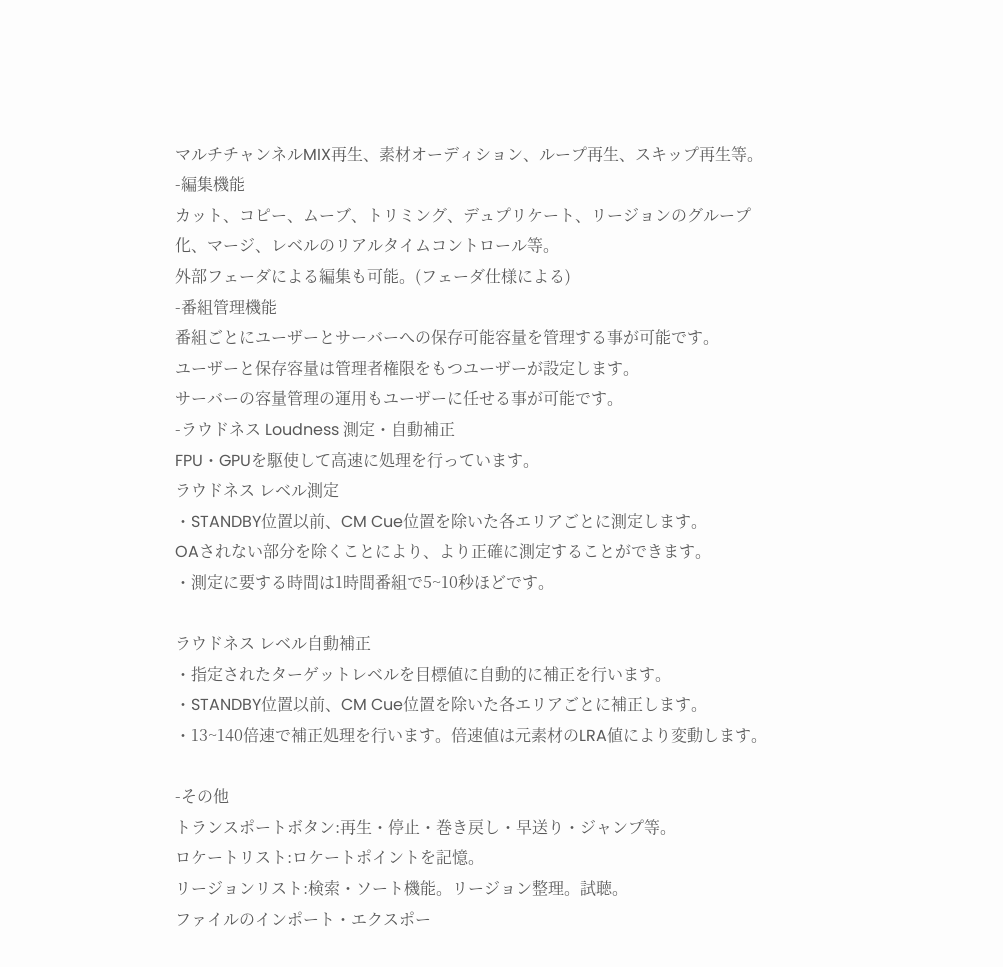マルチチャンネルMIX再生、素材オーディション、ループ再生、スキップ再生等。
-編集機能
カット、コピー、ムーブ、トリミング、デュプリケート、リージョンのグループ化、マージ、レベルのリアルタイムコントロール等。
外部フェーダによる編集も可能。(フェーダ仕様による)
-番組管理機能
番組ごとにユーザーとサーバーへの保存可能容量を管理する事が可能です。
ユーザーと保存容量は管理者権限をもつユーザーが設定します。
サーバーの容量管理の運用もユーザーに任せる事が可能です。
-ラウドネス Loudness 測定・自動補正
FPU・GPUを駆使して高速に処理を行っています。
ラウドネス レベル測定
・STANDBY位置以前、CM Cue位置を除いた各エリアごとに測定します。
OAされない部分を除くことにより、より正確に測定することができます。
・測定に要する時間は1時間番組で5~10秒ほどです。

ラウドネス レベル自動補正
・指定されたターゲットレベルを目標値に自動的に補正を行います。
・STANDBY位置以前、CM Cue位置を除いた各エリアごとに補正します。
・13~140倍速で補正処理を行います。倍速値は元素材のLRA値により変動します。

-その他
トランスポートボタン:再生・停止・巻き戻し・早送り・ジャンプ等。
ロケートリスト:ロケートポイントを記憶。
リージョンリスト:検索・ソート機能。リージョン整理。試聴。
ファイルのインポート・エクスポー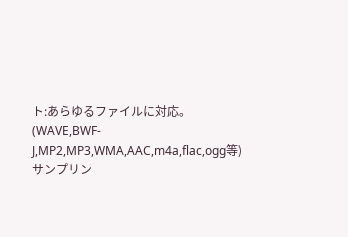ト:あらゆるファイルに対応。(WAVE,BWF-J,MP2,MP3,WMA,AAC,m4a,flac,ogg等)
サンプリン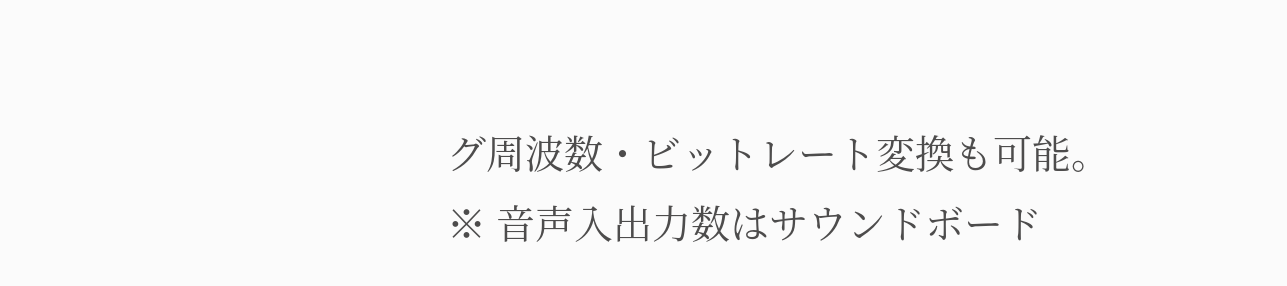グ周波数・ビットレート変換も可能。
※ 音声入出力数はサウンドボード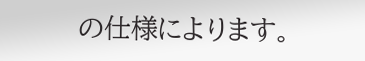の仕様によります。